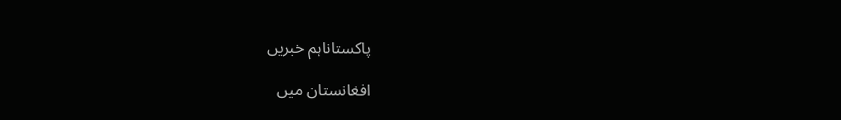پاکستاناہم خبریں

افغانستان میں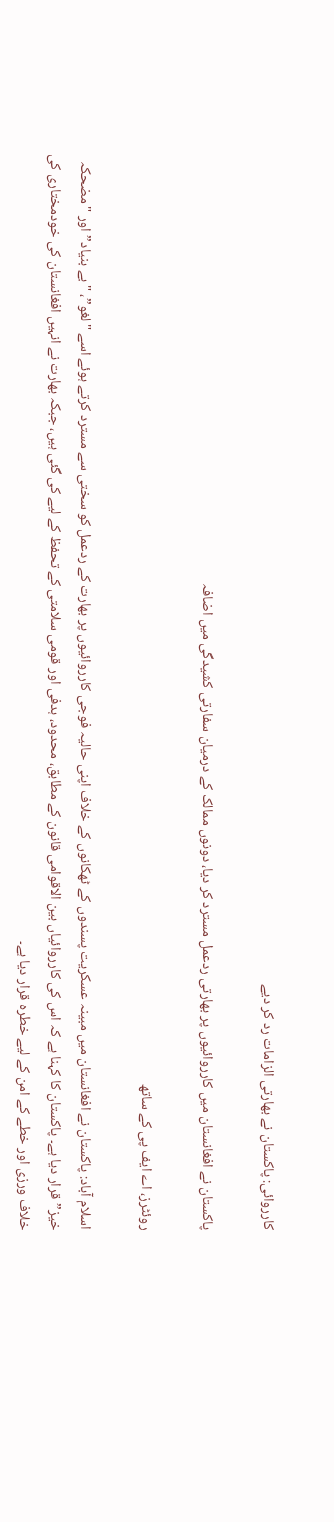کارروائی: پاکستان نے بھارتی الزامات رد کر دیے

پاکستان نے افغانستان میں کارروائیوں پر بھارتی ردعمل مسترد کر دیا، دونوں ممالک کے درمیان سفارتی کشیدگی میں اضافہ

روئٹرز، اے ایف پی کے ساتھ

اسلام آباد: پاکستان نے افغانستان میں مبینہ عسکریت پسندوں کے ٹھکانوں کے خلاف اپنی حالیہ فوجی کارروائیوں پر بھارت کے ردعمل کو سختی سے مسترد کرتے ہوئے اسے "لغو”، "بے بنیاد” اور "مضحکہ خیز” قرار دیا ہے۔ پاکستان کا کہنا ہے کہ اس کی کارروائیاں بین الاقوامی قانون کے مطابق، محدود، ہدفی اور قومی سلامتی کے تحفظ کے لیے کی گئی ہیں، جبکہ بھارت نے انہیں افغانستان کی خودمختاری کی خلاف ورزی اور خطے کے امن کے لیے خطرہ قرار دیا ہے۔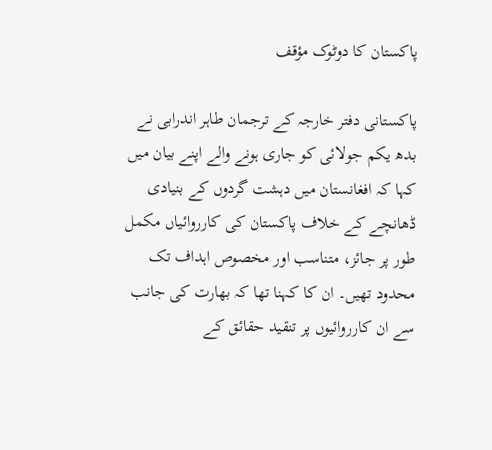پاکستان کا دوٹوک مؤقف

پاکستانی دفتر خارجہ کے ترجمان طاہر اندرابی نے بدھ یکم جولائی کو جاری ہونے والے اپنے بیان میں کہا کہ افغانستان میں دہشت گردوں کے بنیادی ڈھانچے کے خلاف پاکستان کی کارروائیاں مکمل طور پر جائز، متناسب اور مخصوص اہداف تک محدود تھیں۔ ان کا کہنا تھا کہ بھارت کی جانب سے ان کارروائیوں پر تنقید حقائق کے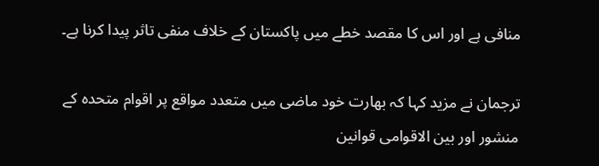منافی ہے اور اس کا مقصد خطے میں پاکستان کے خلاف منفی تاثر پیدا کرنا ہے۔

ترجمان نے مزید کہا کہ بھارت خود ماضی میں متعدد مواقع پر اقوام متحدہ کے منشور اور بین الاقوامی قوانین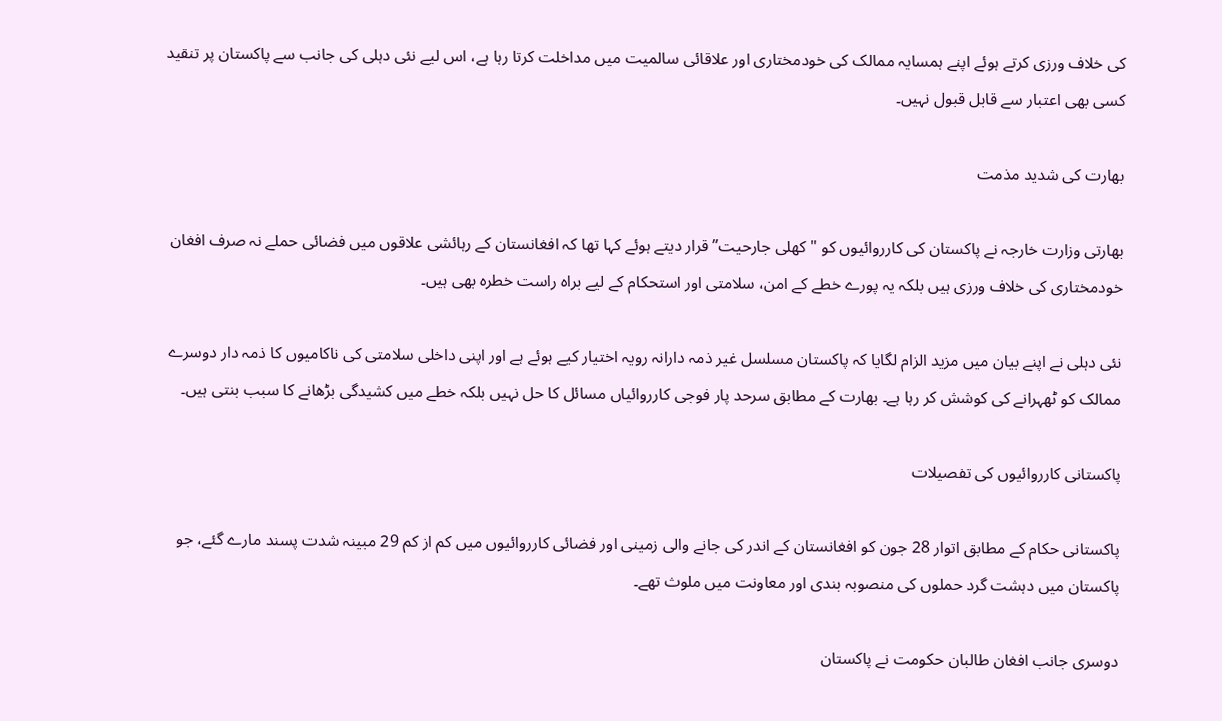کی خلاف ورزی کرتے ہوئے اپنے ہمسایہ ممالک کی خودمختاری اور علاقائی سالمیت میں مداخلت کرتا رہا ہے، اس لیے نئی دہلی کی جانب سے پاکستان پر تنقید کسی بھی اعتبار سے قابل قبول نہیں۔

بھارت کی شدید مذمت

بھارتی وزارت خارجہ نے پاکستان کی کارروائیوں کو "کھلی جارحیت” قرار دیتے ہوئے کہا تھا کہ افغانستان کے رہائشی علاقوں میں فضائی حملے نہ صرف افغان خودمختاری کی خلاف ورزی ہیں بلکہ یہ پورے خطے کے امن، سلامتی اور استحکام کے لیے براہ راست خطرہ بھی ہیں۔

نئی دہلی نے اپنے بیان میں مزید الزام لگایا کہ پاکستان مسلسل غیر ذمہ دارانہ رویہ اختیار کیے ہوئے ہے اور اپنی داخلی سلامتی کی ناکامیوں کا ذمہ دار دوسرے ممالک کو ٹھہرانے کی کوشش کر رہا ہے۔ بھارت کے مطابق سرحد پار فوجی کارروائیاں مسائل کا حل نہیں بلکہ خطے میں کشیدگی بڑھانے کا سبب بنتی ہیں۔

پاکستانی کارروائیوں کی تفصیلات

پاکستانی حکام کے مطابق اتوار 28 جون کو افغانستان کے اندر کی جانے والی زمینی اور فضائی کارروائیوں میں کم از کم 29 مبینہ شدت پسند مارے گئے، جو پاکستان میں دہشت گرد حملوں کی منصوبہ بندی اور معاونت میں ملوث تھے۔

دوسری جانب افغان طالبان حکومت نے پاکستان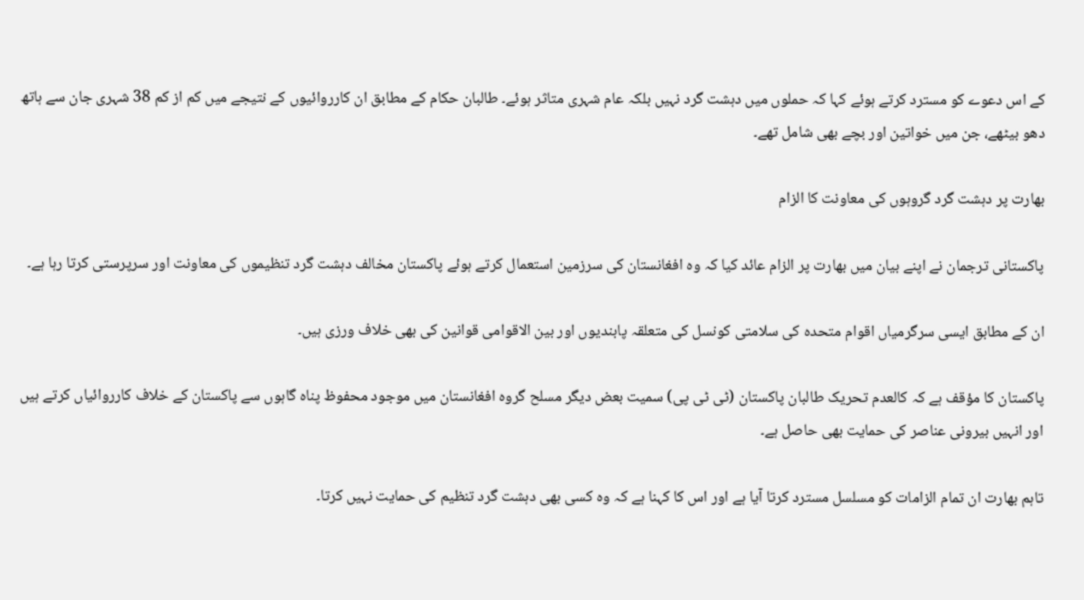کے اس دعوے کو مسترد کرتے ہوئے کہا کہ حملوں میں دہشت گرد نہیں بلکہ عام شہری متاثر ہوئے۔ طالبان حکام کے مطابق ان کارروائیوں کے نتیجے میں کم از کم 38 شہری جان سے ہاتھ دھو بیٹھے، جن میں خواتین اور بچے بھی شامل تھے۔

بھارت پر دہشت گرد گروہوں کی معاونت کا الزام

پاکستانی ترجمان نے اپنے بیان میں بھارت پر الزام عائد کیا کہ وہ افغانستان کی سرزمین استعمال کرتے ہوئے پاکستان مخالف دہشت گرد تنظیموں کی معاونت اور سرپرستی کرتا رہا ہے۔

ان کے مطابق ایسی سرگرمیاں اقوام متحدہ کی سلامتی کونسل کی متعلقہ پابندیوں اور بین الاقوامی قوانین کی بھی خلاف ورزی ہیں۔

پاکستان کا مؤقف ہے کہ کالعدم تحریک طالبان پاکستان (ٹی ٹی پی) سمیت بعض دیگر مسلح گروہ افغانستان میں موجود محفوظ پناہ گاہوں سے پاکستان کے خلاف کارروائیاں کرتے ہیں اور انہیں بیرونی عناصر کی حمایت بھی حاصل ہے۔

تاہم بھارت ان تمام الزامات کو مسلسل مسترد کرتا آیا ہے اور اس کا کہنا ہے کہ وہ کسی بھی دہشت گرد تنظیم کی حمایت نہیں کرتا۔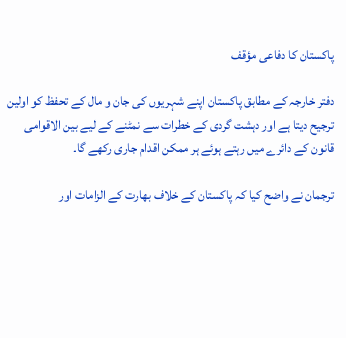پاکستان کا دفاعی مؤقف

دفتر خارجہ کے مطابق پاکستان اپنے شہریوں کی جان و مال کے تحفظ کو اولین ترجیح دیتا ہے اور دہشت گردی کے خطرات سے نمٹنے کے لیے بین الاقوامی قانون کے دائرے میں رہتے ہوئے ہر ممکن اقدام جاری رکھے گا۔

ترجمان نے واضح کیا کہ پاکستان کے خلاف بھارت کے الزامات اور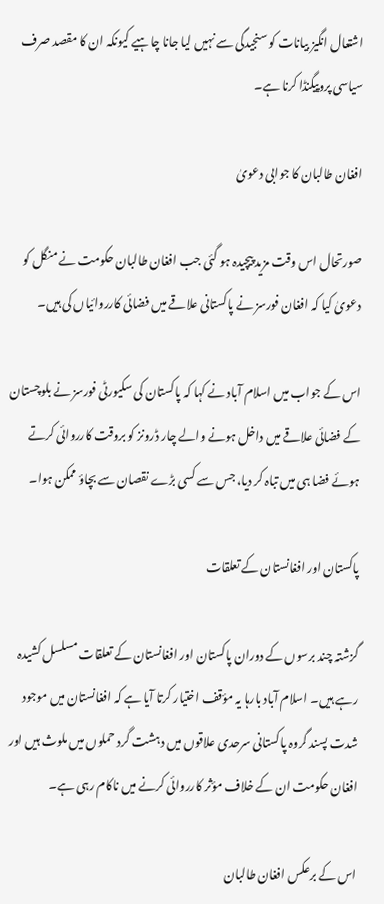اشتعال انگیز بیانات کو سنجیدگی سے نہیں لیا جانا چاہیے کیونکہ ان کا مقصد صرف سیاسی پروپیگنڈا کرنا ہے۔

افغان طالبان کا جوابی دعویٰ

صورتحال اس وقت مزید پیچیدہ ہو گئی جب افغان طالبان حکومت نے منگل کو دعویٰ کیا کہ افغان فورسز نے پاکستانی علاقے میں فضائی کارروائیاں کی ہیں۔

اس کے جواب میں اسلام آباد نے کہا کہ پاکستان کی سکیورٹی فورسز نے بلوچستان کے فضائی علاقے میں داخل ہونے والے چار ڈرونز کو بروقت کارروائی کرتے ہوئے فضا ہی میں تباہ کر دیا، جس سے کسی بڑے نقصان سے بچاؤ ممکن ہوا۔

پاکستان اور افغانستان کے تعلقات

گزشتہ چند برسوں کے دوران پاکستان اور افغانستان کے تعلقات مسلسل کشیدہ رہے ہیں۔ اسلام آباد بارہا یہ مؤقف اختیار کرتا آیا ہے کہ افغانستان میں موجود شدت پسند گروہ پاکستانی سرحدی علاقوں میں دہشت گرد حملوں میں ملوث ہیں اور افغان حکومت ان کے خلاف مؤثر کارروائی کرنے میں ناکام رہی ہے۔

اس کے برعکس افغان طالبان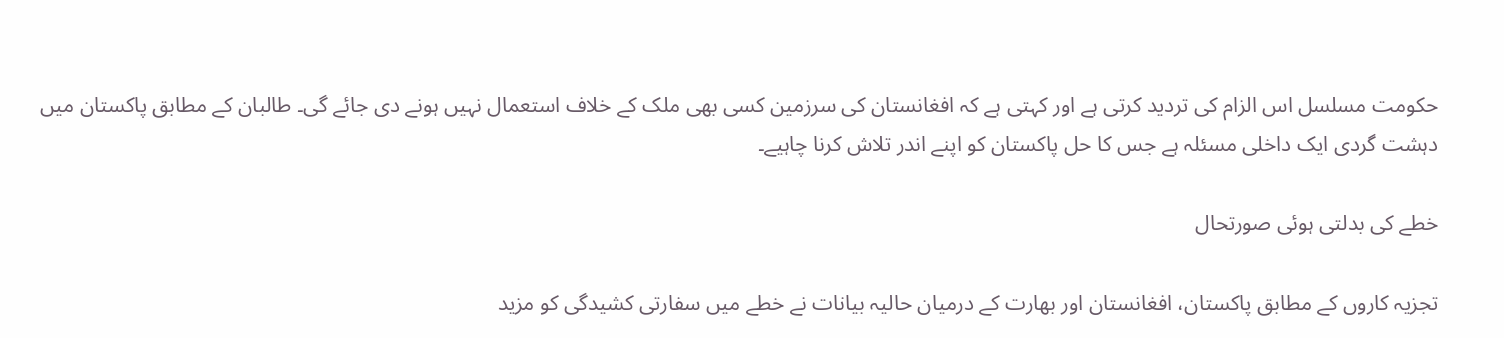حکومت مسلسل اس الزام کی تردید کرتی ہے اور کہتی ہے کہ افغانستان کی سرزمین کسی بھی ملک کے خلاف استعمال نہیں ہونے دی جائے گی۔ طالبان کے مطابق پاکستان میں دہشت گردی ایک داخلی مسئلہ ہے جس کا حل پاکستان کو اپنے اندر تلاش کرنا چاہیے۔

خطے کی بدلتی ہوئی صورتحال

تجزیہ کاروں کے مطابق پاکستان، افغانستان اور بھارت کے درمیان حالیہ بیانات نے خطے میں سفارتی کشیدگی کو مزید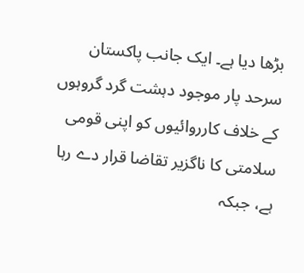بڑھا دیا ہے۔ ایک جانب پاکستان سرحد پار موجود دہشت گرد گروہوں کے خلاف کارروائیوں کو اپنی قومی سلامتی کا ناگزیر تقاضا قرار دے رہا ہے، جبکہ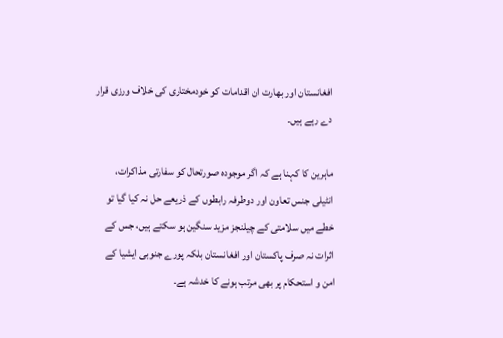افغانستان اور بھارت ان اقدامات کو خودمختاری کی خلاف ورزی قرار دے رہے ہیں۔

ماہرین کا کہنا ہے کہ اگر موجودہ صورتحال کو سفارتی مذاکرات، انٹیلی جنس تعاون اور دوطرفہ رابطوں کے ذریعے حل نہ کیا گیا تو خطے میں سلامتی کے چیلنجز مزید سنگین ہو سکتے ہیں، جس کے اثرات نہ صرف پاکستان اور افغانستان بلکہ پورے جنوبی ایشیا کے امن و استحکام پر بھی مرتب ہونے کا خدشہ ہے۔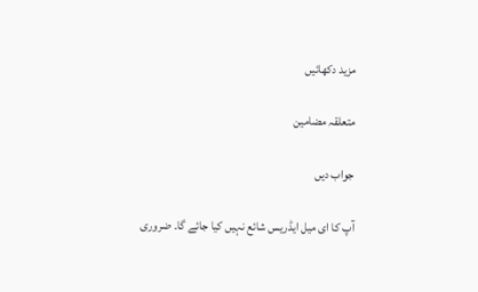مزید دکھائیں

متعلقہ مضامین

جواب دیں

آپ کا ای میل ایڈریس شائع نہیں کیا جائے گا۔ ضروری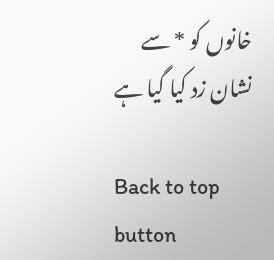خانوں کو * سے نشان زد کیا گیا ہے

Back to top button